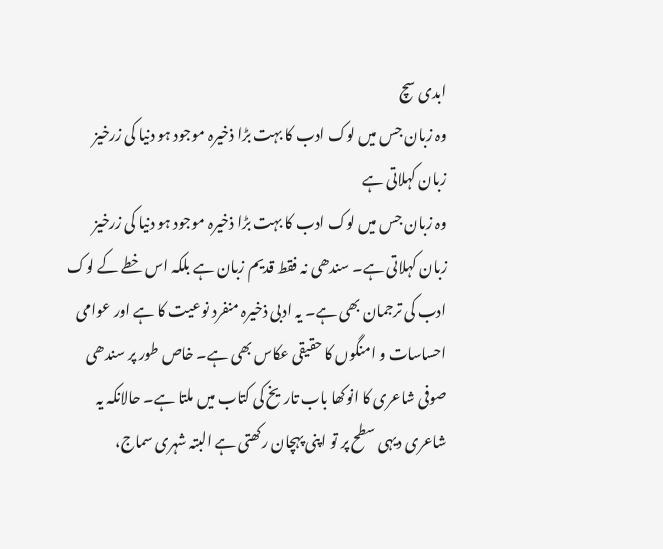ابدی سچ
وہ زبان جس میں لوک ادب کا بہت بڑا ذخیرہ موجود ہو دنیا کی زرخیز زبان کہلاتی ہے
وہ زبان جس میں لوک ادب کا بہت بڑا ذخیرہ موجود ہو دنیا کی زرخیز زبان کہلاتی ہے۔ سندھی نہ فقط قدیم زبان ہے بلکہ اس خطے کے لوک ادب کی ترجمان بھی ہے۔ یہ ادبی ذخیرہ منفرد نوعیت کا ہے اور عوامی احساسات و امنگوں کا حقیقی عکاس بھی ہے۔ خاص طور پر سندھی صوفی شاعری کا انوکھا باب تاریخ کی کتاب میں ملتا ہے۔ حالانکہ یہ شاعری دیہی سطح پر تو اپنی پہچان رکھتی ہے البتہ شہری سماج،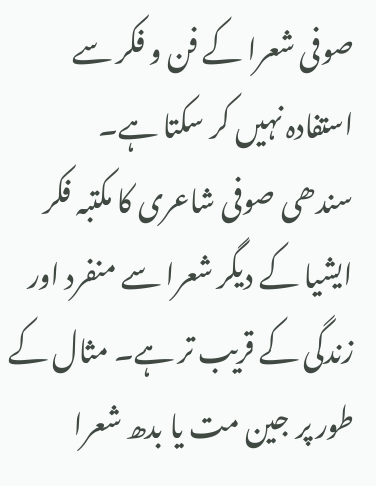صوفی شعرا کے فن و فکر سے استفادہ نہیں کر سکتا ہے۔
سندھی صوفی شاعری کا مکتبہ فکر ایشیا کے دیگر شعرا سے منفرد اور زندگی کے قریب تر ہے۔ مثال کے طور پر جین مت یا بدھ شعرا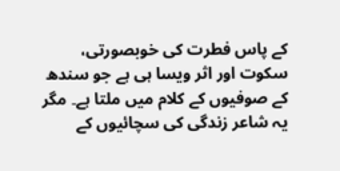کے پاس فطرت کی خوبصورتی، سکوت اور اثر ویسا ہی ہے جو سندھ کے صوفیوں کے کلام میں ملتا ہے۔ مگر یہ شاعر زندگی کی سچائیوں کے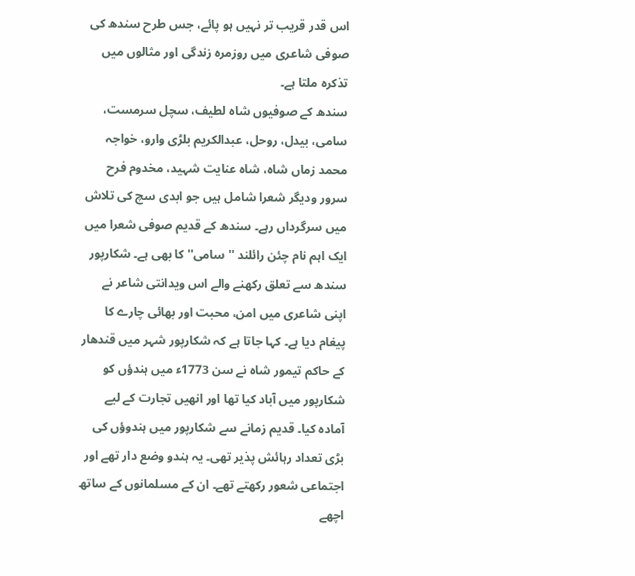اس قدر قریب تر نہیں ہو پائے، جس طرح سندھ کی صوفی شاعری میں روزمرہ زندگی اور مثالوں میں تذکرہ ملتا ہے۔
سندھ کے صوفیوں شاہ لطیف، سچل سرمست، سامی، بیدل، روحل، عبدالکریم بلڑی وارو، خواجہ محمد زماں شاہ، شاہ عنایت شہید، مخدوم فرح سرور ودیگر شعرا شامل ہیں جو ابدی سچ کی تلاش میں سرگرداں رہے۔ سندھ کے قدیم صوفی شعرا میں ایک اہم نام چئن رائلند ''سامی'' کا بھی ہے۔ شکارپور سندھ سے تعلق رکھنے والے اس ویدانتی شاعر نے اپنی شاعری میں امن، محبت اور بھائی چارے کا پیغام دیا ہے۔ کہا جاتا ہے کہ شکارپور شہر میں قندھار کے حاکم تیمور شاہ نے سن 1773ء میں ہندؤں کو شکارپور میں آباد کیا تھا اور انھیں تجارت کے لیے آمادہ کیا۔ قدیم زمانے سے شکارپور میں ہندوؤں کی بڑی تعداد رہائش پذیر تھی۔ یہ ہندو وضع دار تھے اور اجتماعی شعور رکھتے تھے۔ ان کے مسلمانوں کے ساتھ اچھے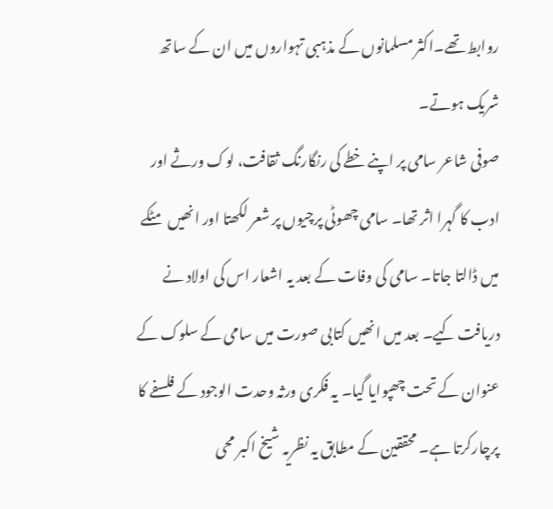روابط تھے۔اکثر مسلمانوں کے مذہبی تہواروں میں ان کے ساتھ شریک ہوتے۔
صوفی شاعر سامی پر اپنے خطے کی رنگارنگ ثقافت، لوک ورثے اور ادب کا گہرا اثر تھا۔ سامی چھوٹی پرچیوں پر شعر لکھتا اور انھیں مٹکے میں ڈالتا جاتا۔ سامی کی وفات کے بعد یہ اشعار اس کی اولاد نے دریافت کیے۔ بعد میں انھیں کتابی صورت میں سامی کے سلوک کے عنوان کے تحت چھپوایا گیا۔ یہ فکری ورثہ وحدت الوجود کے فلسفے کا پرچارکرتا ہے۔ محققین کے مطابق یہ نظریہ شیخ اکبر محی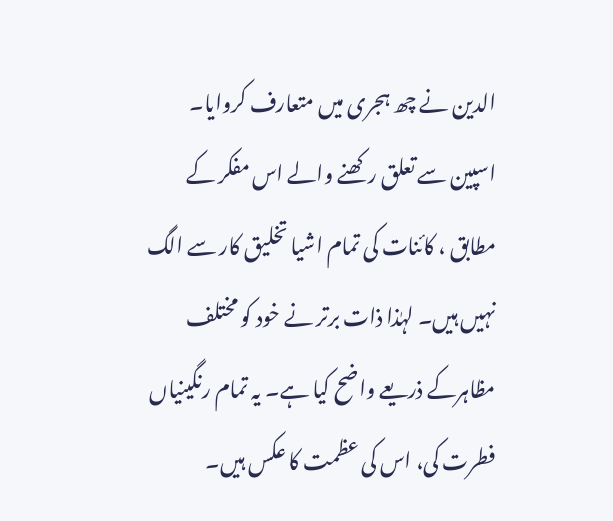الدین نے چھ ہجری میں متعارف کروایا۔ اسپین سے تعلق رکھنے والے اس مفکر کے مطابق ، کائنات کی تمام اشیا تخلیق کار سے الگ نہیں ہیں۔ لہٰذا ذات برتر نے خود کو مختلف مظاہرکے ذریعے واضح کیا ہے۔ یہ تمام رنگینیاں فطرت کی، اس کی عظمت کا عکس ہیں۔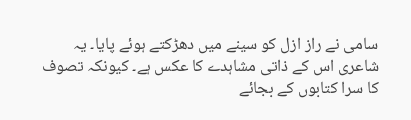سامی نے راز ازل کو سینے میں دھڑکتے ہوئے پایا۔ یہ شاعری اس کے ذاتی مشاہدے کا عکس ہے۔ کیونکہ تصوف کا سرا کتابوں کے بجائے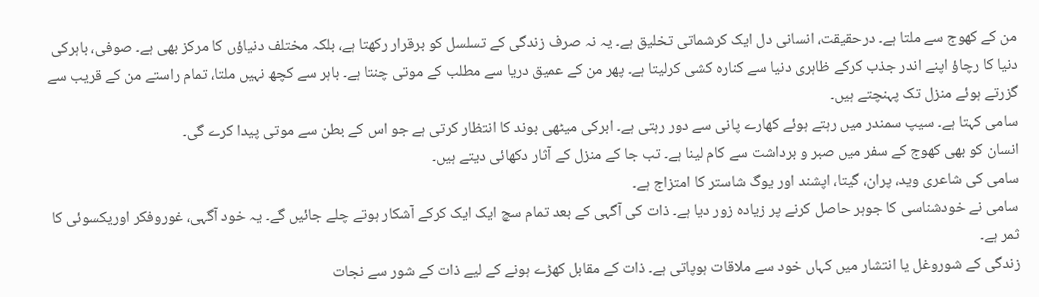من کے کھوج سے ملتا ہے۔ درحقیقت، انسانی دل ایک کرشماتی تخلیق ہے۔ یہ نہ صرف زندگی کے تسلسل کو برقرار رکھتا ہے، بلکہ مختلف دنیاؤں کا مرکز بھی ہے۔ صوفی، باہرکی دنیا کا رچاؤ اپنے اندر جذب کرکے ظاہری دنیا سے کنارہ کشی کرلیتا ہے۔ پھر من کے عمیق دریا سے مطلب کے موتی چنتا ہے۔ باہر سے کچھ نہیں ملتا، تمام راستے من کے قریب سے گزرتے ہوئے منزل تک پہنچتے ہیں۔
سامی کہتا ہے۔ سیپ سمندر میں رہتے ہوئے کھارے پانی سے دور رہتی ہے۔ ابرکی میٹھی بوند کا انتظار کرتی ہے جو اس کے بطن سے موتی پیدا کرے گی۔
انسان کو بھی کھوج کے سفر میں صبر و برداشت سے کام لینا ہے۔ تب جا کے منزل کے آثار دکھائی دیتے ہیں۔
سامی کی شاعری وید، پران، گیتا، اپشند اور یوگ شاستر کا امتزاج ہے۔
سامی نے خودشناسی کا جوہر حاصل کرنے پر زیادہ زور دیا ہے۔ ذات کی آگہی کے بعد تمام سچ ایک ایک کرکے آشکار ہوتے چلے جائیں گے۔ یہ خود آگہی، غوروفکر اوریکسوئی کا ثمر ہے۔
زندگی کے شوروغل یا انتشار میں کہاں خود سے ملاقات ہوپاتی ہے۔ ذات کے مقابل کھڑے ہونے کے لیے ذات کے شور سے نجات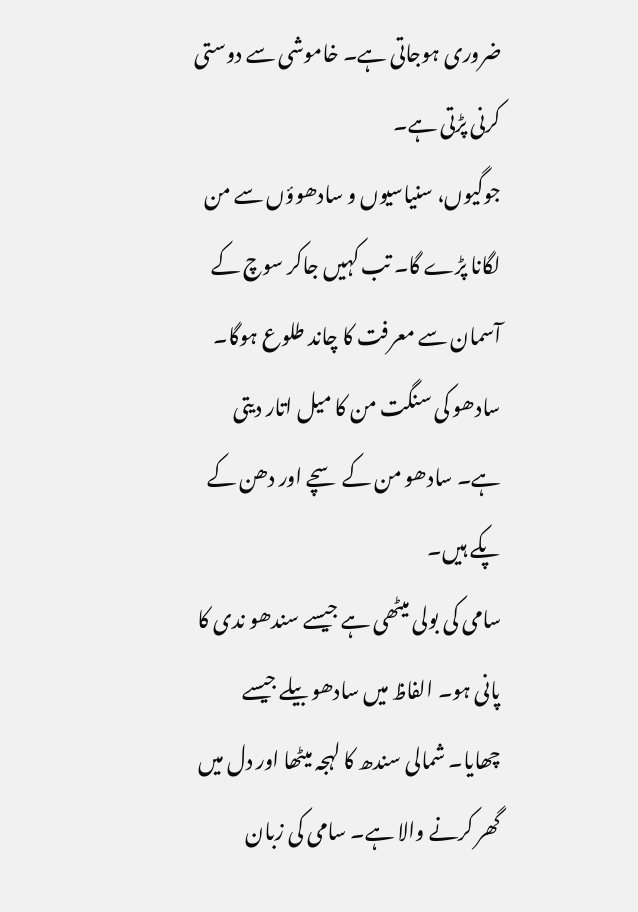ضروری ہوجاتی ہے۔ خاموشی سے دوستی کرنی پڑتی ہے۔
جوگیوں، سنیاسیوں و سادھوؤں سے من لگانا پڑے گا۔ تب کہیں جاکر سوچ کے آسمان سے معرفت کا چاند طلوع ہوگا۔
سادھو کی سنگت من کا میل اتار دیتی ہے۔ سادھو من کے سچے اور دھن کے پکے ہیں۔
سامی کی بولی میٹھی ہے جیسے سندھو ندی کا پانی ہو۔ الفاظ میں سادھو بیلے جیسے چھایا۔ شمالی سندھ کا لہجہ میٹھا اور دل میں گھر کرنے والا ہے۔ سامی کی زبان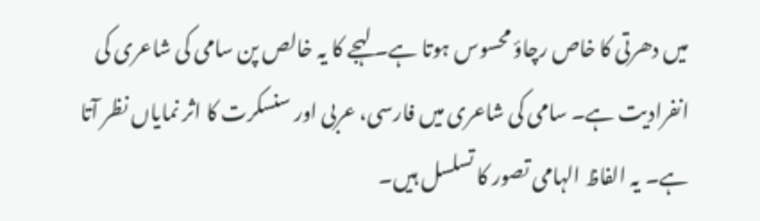میں دھرتی کا خاص رچاؤ محسوس ہوتا ہے۔ لہجے کا یہ خالص پن سامی کی شاعری کی انفرادیت ہے۔ سامی کی شاعری میں فارسی، عربی اور سنسکرت کا اثر نمایاں نظر آتا ہے۔ یہ الفاظ الہامی تصور کا تسلسل ہیں۔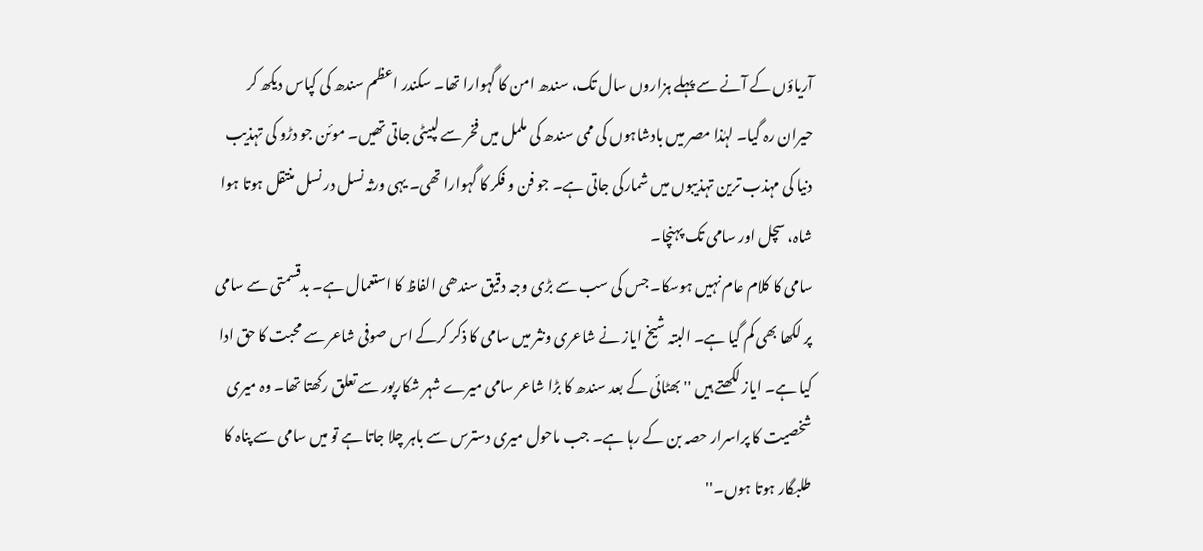آریاؤں کے آنے سے پہلے ہزاروں سال تک، سندھ امن کا گہوارا تھا۔ سکندر اعظم سندھ کی کپاس دیکھ کر حیران رہ گیا۔ لہٰذا مصر میں بادشاہوں کی ممی سندھ کی ململ میں فخر سے لپیٹی جاتی تھیں۔ موئن جو دڑو کی تہذیب دنیا کی مہذب ترین تہذیبوں میں شمارکی جاتی ہے۔ جو فن و فکر کا گہوارا تھی۔ یہی ورثہ نسل در نسل منتقل ہوتا ہوا شاہ، سچل اور سامی تک پہنچا۔
سامی کا کلام عام نہیں ہوسکا۔ جس کی سب سے بڑی وجہ دقیق سندھی الفاظ کا استعمال ہے۔ بدقسمتی سے سامی پر لکھا بھی کم گیا ہے۔ البتہ شیخ ایاز نے شاعری ونثر میں سامی کا ذکر کرکے اس صوفی شاعر سے محبت کا حق ادا کیا ہے۔ ایاز لکھتے ہیں ''بھٹائی کے بعد سندھ کا بڑا شاعر سامی میرے شہر شکارپور سے تعلق رکھتا تھا۔ وہ میری شخصیت کا پراسرار حصہ بن کے رہا ہے۔ جب ماحول میری دسترس سے باہر چلا جاتا ہے تو میں سامی سے پناہ کا طلبگار ہوتا ہوں۔''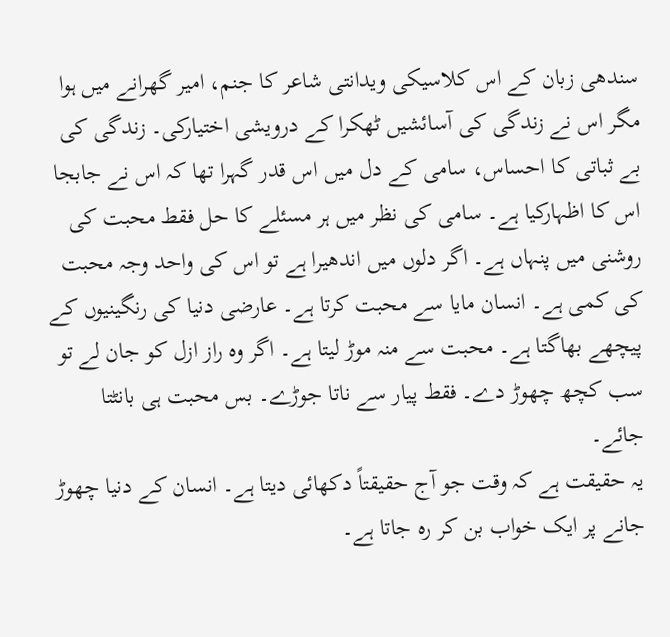سندھی زبان کے اس کلاسیکی ویدانتی شاعر کا جنم، امیر گھرانے میں ہوا مگر اس نے زندگی کی آسائشیں ٹھکرا کے درویشی اختیارکی۔ زندگی کی بے ثباتی کا احساس، سامی کے دل میں اس قدر گہرا تھا کہ اس نے جابجا اس کا اظہارکیا ہے۔ سامی کی نظر میں ہر مسئلے کا حل فقط محبت کی روشنی میں پنہاں ہے۔ اگر دلوں میں اندھیرا ہے تو اس کی واحد وجہ محبت کی کمی ہے۔ انسان مایا سے محبت کرتا ہے۔ عارضی دنیا کی رنگینیوں کے پیچھے بھاگتا ہے۔ محبت سے منہ موڑ لیتا ہے۔ اگر وہ راز ازل کو جان لے تو سب کچھ چھوڑ دے۔ فقط پیار سے ناتا جوڑے۔ بس محبت ہی بانٹتا جائے۔
یہ حقیقت ہے کہ وقت جو آج حقیقتاً دکھائی دیتا ہے۔ انسان کے دنیا چھوڑ جانے پر ایک خواب بن کر رہ جاتا ہے۔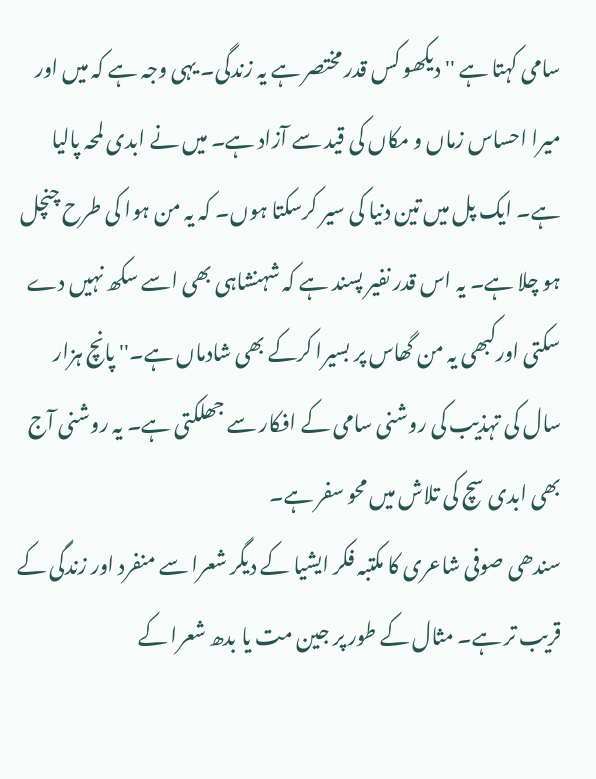سامی کہتا ہے ''دیکھو کس قدر مختصر ہے یہ زندگی۔ یہی وجہ ہے کہ میں اور میرا احساس زماں و مکاں کی قید سے آزاد ہے۔ میں نے ابدی لمحہ پالیا ہے۔ ایک پل میں تین دنیا کی سیر کرسکتا ہوں۔ کہ یہ من ہوا کی طرح چنچل ہو چلا ہے۔ یہ اس قدر نفیر پسند ہے کہ شہنشاہی بھی اسے سکھ نہیں دے سکتی اورکبھی یہ من گھاس پر بسیرا کرکے بھی شادماں ہے۔'' پانچ ہزار سال کی تہذیب کی روشنی سامی کے افکار سے جھلکتی ہے۔ یہ روشنی آج بھی ابدی سچ کی تلاش میں محو سفر ہے۔
سندھی صوفی شاعری کا مکتبہ فکر ایشیا کے دیگر شعرا سے منفرد اور زندگی کے قریب تر ہے۔ مثال کے طور پر جین مت یا بدھ شعرا کے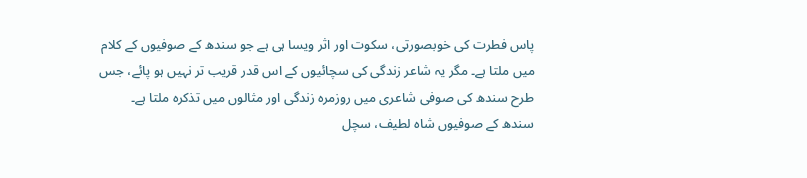پاس فطرت کی خوبصورتی، سکوت اور اثر ویسا ہی ہے جو سندھ کے صوفیوں کے کلام میں ملتا ہے۔ مگر یہ شاعر زندگی کی سچائیوں کے اس قدر قریب تر نہیں ہو پائے، جس طرح سندھ کی صوفی شاعری میں روزمرہ زندگی اور مثالوں میں تذکرہ ملتا ہے۔
سندھ کے صوفیوں شاہ لطیف، سچل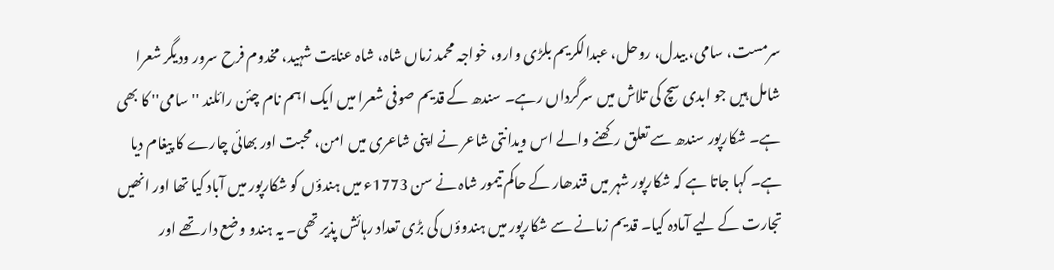سرمست، سامی، بیدل، روحل، عبدالکریم بلڑی وارو، خواجہ محمد زماں شاہ، شاہ عنایت شہید، مخدوم فرح سرور ودیگر شعرا شامل ہیں جو ابدی سچ کی تلاش میں سرگرداں رہے۔ سندھ کے قدیم صوفی شعرا میں ایک اہم نام چئن رائلند ''سامی'' کا بھی ہے۔ شکارپور سندھ سے تعلق رکھنے والے اس ویدانتی شاعر نے اپنی شاعری میں امن، محبت اور بھائی چارے کا پیغام دیا ہے۔ کہا جاتا ہے کہ شکارپور شہر میں قندھار کے حاکم تیمور شاہ نے سن 1773ء میں ہندؤں کو شکارپور میں آباد کیا تھا اور انھیں تجارت کے لیے آمادہ کیا۔ قدیم زمانے سے شکارپور میں ہندوؤں کی بڑی تعداد رہائش پذیر تھی۔ یہ ہندو وضع دار تھے اور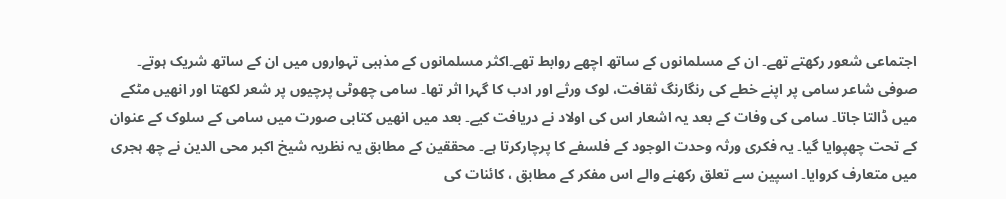اجتماعی شعور رکھتے تھے۔ ان کے مسلمانوں کے ساتھ اچھے روابط تھے۔اکثر مسلمانوں کے مذہبی تہواروں میں ان کے ساتھ شریک ہوتے۔
صوفی شاعر سامی پر اپنے خطے کی رنگارنگ ثقافت، لوک ورثے اور ادب کا گہرا اثر تھا۔ سامی چھوٹی پرچیوں پر شعر لکھتا اور انھیں مٹکے میں ڈالتا جاتا۔ سامی کی وفات کے بعد یہ اشعار اس کی اولاد نے دریافت کیے۔ بعد میں انھیں کتابی صورت میں سامی کے سلوک کے عنوان کے تحت چھپوایا گیا۔ یہ فکری ورثہ وحدت الوجود کے فلسفے کا پرچارکرتا ہے۔ محققین کے مطابق یہ نظریہ شیخ اکبر محی الدین نے چھ ہجری میں متعارف کروایا۔ اسپین سے تعلق رکھنے والے اس مفکر کے مطابق ، کائنات کی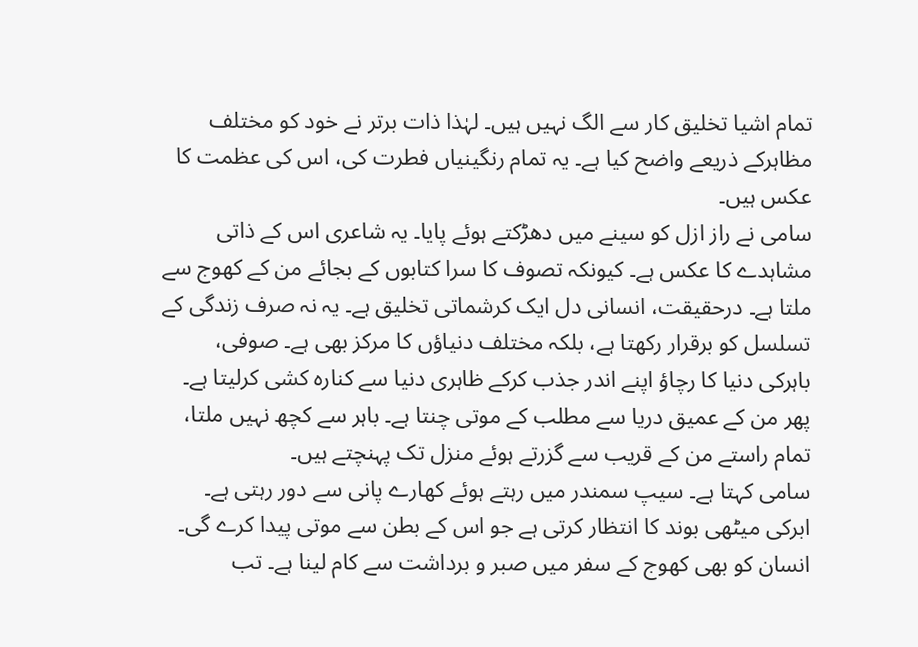تمام اشیا تخلیق کار سے الگ نہیں ہیں۔ لہٰذا ذات برتر نے خود کو مختلف مظاہرکے ذریعے واضح کیا ہے۔ یہ تمام رنگینیاں فطرت کی، اس کی عظمت کا عکس ہیں۔
سامی نے راز ازل کو سینے میں دھڑکتے ہوئے پایا۔ یہ شاعری اس کے ذاتی مشاہدے کا عکس ہے۔ کیونکہ تصوف کا سرا کتابوں کے بجائے من کے کھوج سے ملتا ہے۔ درحقیقت، انسانی دل ایک کرشماتی تخلیق ہے۔ یہ نہ صرف زندگی کے تسلسل کو برقرار رکھتا ہے، بلکہ مختلف دنیاؤں کا مرکز بھی ہے۔ صوفی، باہرکی دنیا کا رچاؤ اپنے اندر جذب کرکے ظاہری دنیا سے کنارہ کشی کرلیتا ہے۔ پھر من کے عمیق دریا سے مطلب کے موتی چنتا ہے۔ باہر سے کچھ نہیں ملتا، تمام راستے من کے قریب سے گزرتے ہوئے منزل تک پہنچتے ہیں۔
سامی کہتا ہے۔ سیپ سمندر میں رہتے ہوئے کھارے پانی سے دور رہتی ہے۔ ابرکی میٹھی بوند کا انتظار کرتی ہے جو اس کے بطن سے موتی پیدا کرے گی۔
انسان کو بھی کھوج کے سفر میں صبر و برداشت سے کام لینا ہے۔ تب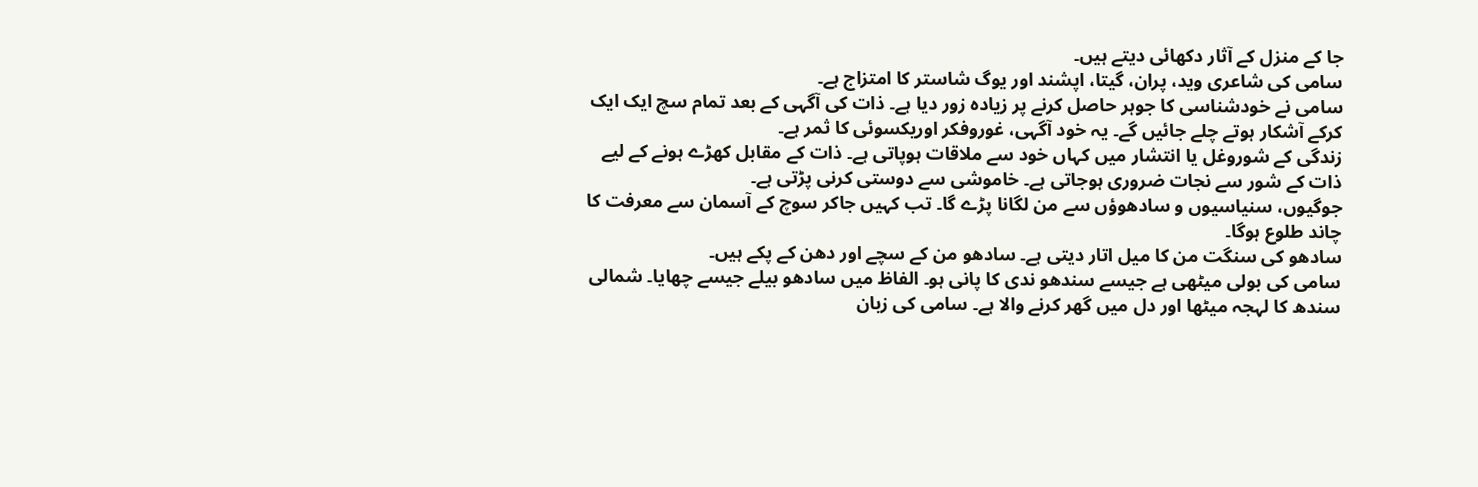جا کے منزل کے آثار دکھائی دیتے ہیں۔
سامی کی شاعری وید، پران، گیتا، اپشند اور یوگ شاستر کا امتزاج ہے۔
سامی نے خودشناسی کا جوہر حاصل کرنے پر زیادہ زور دیا ہے۔ ذات کی آگہی کے بعد تمام سچ ایک ایک کرکے آشکار ہوتے چلے جائیں گے۔ یہ خود آگہی، غوروفکر اوریکسوئی کا ثمر ہے۔
زندگی کے شوروغل یا انتشار میں کہاں خود سے ملاقات ہوپاتی ہے۔ ذات کے مقابل کھڑے ہونے کے لیے ذات کے شور سے نجات ضروری ہوجاتی ہے۔ خاموشی سے دوستی کرنی پڑتی ہے۔
جوگیوں، سنیاسیوں و سادھوؤں سے من لگانا پڑے گا۔ تب کہیں جاکر سوچ کے آسمان سے معرفت کا چاند طلوع ہوگا۔
سادھو کی سنگت من کا میل اتار دیتی ہے۔ سادھو من کے سچے اور دھن کے پکے ہیں۔
سامی کی بولی میٹھی ہے جیسے سندھو ندی کا پانی ہو۔ الفاظ میں سادھو بیلے جیسے چھایا۔ شمالی سندھ کا لہجہ میٹھا اور دل میں گھر کرنے والا ہے۔ سامی کی زبان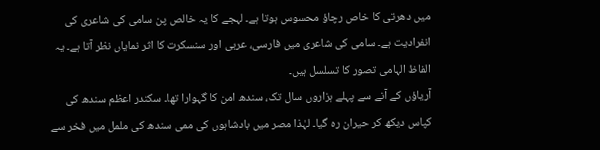میں دھرتی کا خاص رچاؤ محسوس ہوتا ہے۔ لہجے کا یہ خالص پن سامی کی شاعری کی انفرادیت ہے۔ سامی کی شاعری میں فارسی، عربی اور سنسکرت کا اثر نمایاں نظر آتا ہے۔ یہ الفاظ الہامی تصور کا تسلسل ہیں۔
آریاؤں کے آنے سے پہلے ہزاروں سال تک، سندھ امن کا گہوارا تھا۔ سکندر اعظم سندھ کی کپاس دیکھ کر حیران رہ گیا۔ لہٰذا مصر میں بادشاہوں کی ممی سندھ کی ململ میں فخر سے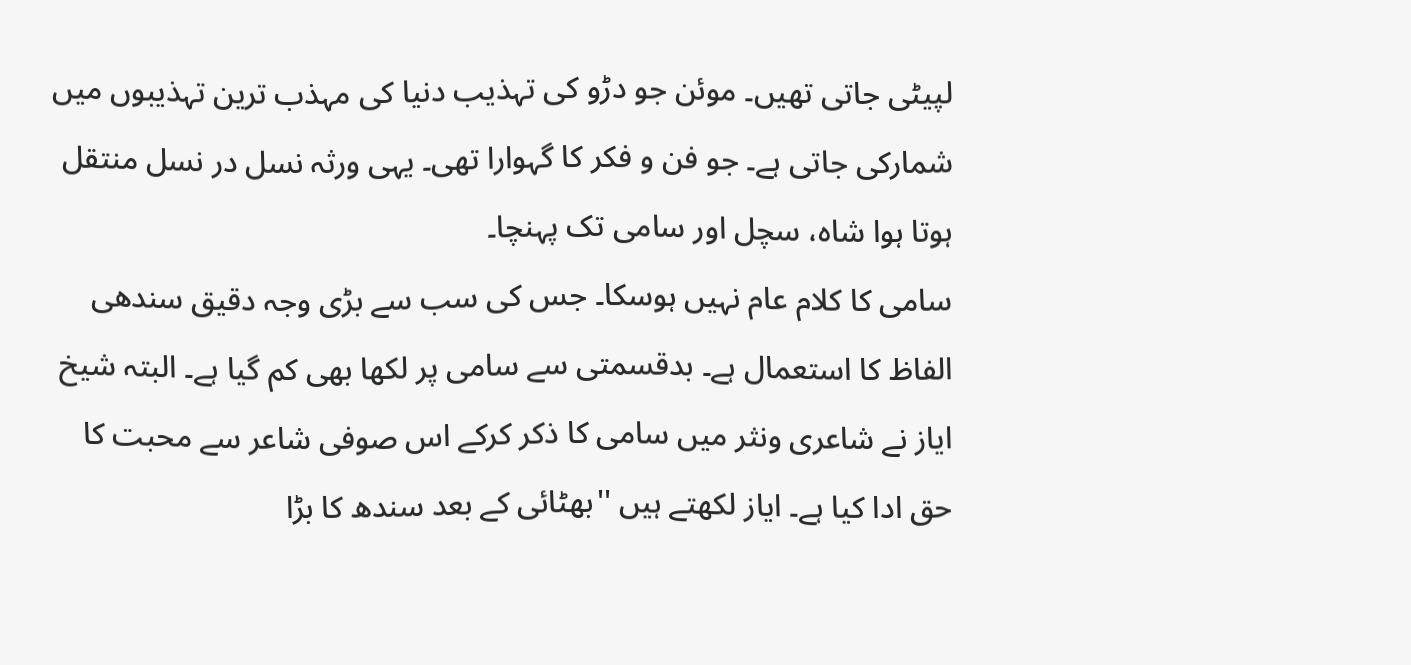لپیٹی جاتی تھیں۔ موئن جو دڑو کی تہذیب دنیا کی مہذب ترین تہذیبوں میں شمارکی جاتی ہے۔ جو فن و فکر کا گہوارا تھی۔ یہی ورثہ نسل در نسل منتقل ہوتا ہوا شاہ، سچل اور سامی تک پہنچا۔
سامی کا کلام عام نہیں ہوسکا۔ جس کی سب سے بڑی وجہ دقیق سندھی الفاظ کا استعمال ہے۔ بدقسمتی سے سامی پر لکھا بھی کم گیا ہے۔ البتہ شیخ ایاز نے شاعری ونثر میں سامی کا ذکر کرکے اس صوفی شاعر سے محبت کا حق ادا کیا ہے۔ ایاز لکھتے ہیں ''بھٹائی کے بعد سندھ کا بڑا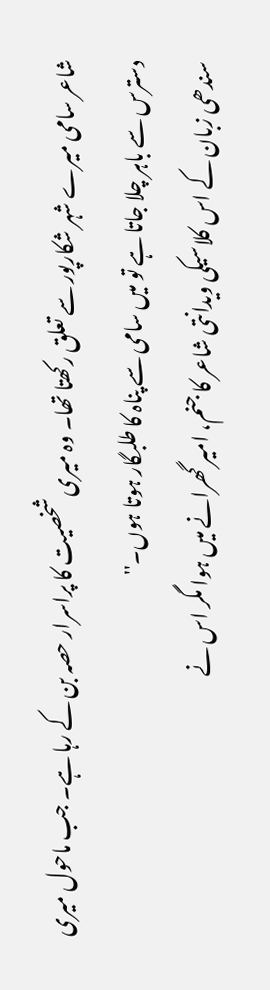شاعر سامی میرے شہر شکارپور سے تعلق رکھتا تھا۔ وہ میری شخصیت کا پراسرار حصہ بن کے رہا ہے۔ جب ماحول میری دسترس سے باہر چلا جاتا ہے تو میں سامی سے پناہ کا طلبگار ہوتا ہوں۔''
سندھی زبان کے اس کلاسیکی ویدانتی شاعر کا جنم، امیر گھرانے میں ہوا مگر اس نے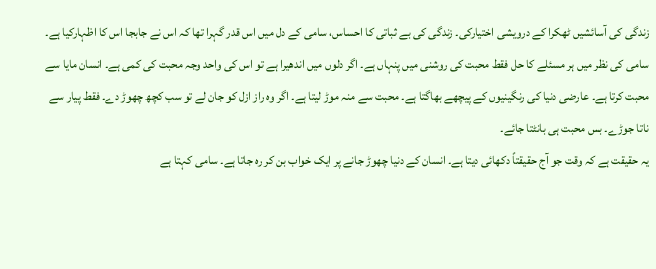زندگی کی آسائشیں ٹھکرا کے درویشی اختیارکی۔ زندگی کی بے ثباتی کا احساس، سامی کے دل میں اس قدر گہرا تھا کہ اس نے جابجا اس کا اظہارکیا ہے۔ سامی کی نظر میں ہر مسئلے کا حل فقط محبت کی روشنی میں پنہاں ہے۔ اگر دلوں میں اندھیرا ہے تو اس کی واحد وجہ محبت کی کمی ہے۔ انسان مایا سے محبت کرتا ہے۔ عارضی دنیا کی رنگینیوں کے پیچھے بھاگتا ہے۔ محبت سے منہ موڑ لیتا ہے۔ اگر وہ راز ازل کو جان لے تو سب کچھ چھوڑ دے۔ فقط پیار سے ناتا جوڑے۔ بس محبت ہی بانٹتا جائے۔
یہ حقیقت ہے کہ وقت جو آج حقیقتاً دکھائی دیتا ہے۔ انسان کے دنیا چھوڑ جانے پر ایک خواب بن کر رہ جاتا ہے۔ سامی کہتا ہے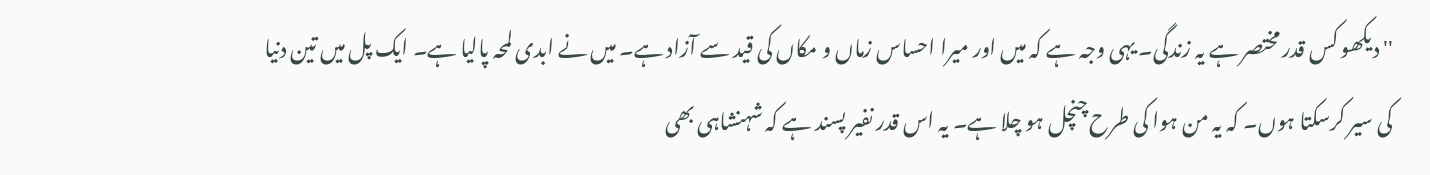''دیکھو کس قدر مختصر ہے یہ زندگی۔ یہی وجہ ہے کہ میں اور میرا احساس زماں و مکاں کی قید سے آزاد ہے۔ میں نے ابدی لمحہ پالیا ہے۔ ایک پل میں تین دنیا کی سیر کرسکتا ہوں۔ کہ یہ من ہوا کی طرح چنچل ہو چلا ہے۔ یہ اس قدر نفیر پسند ہے کہ شہنشاہی بھی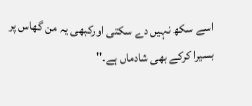اسے سکھ نہیں دے سکتی اورکبھی یہ من گھاس پر بسیرا کرکے بھی شادماں ہے۔''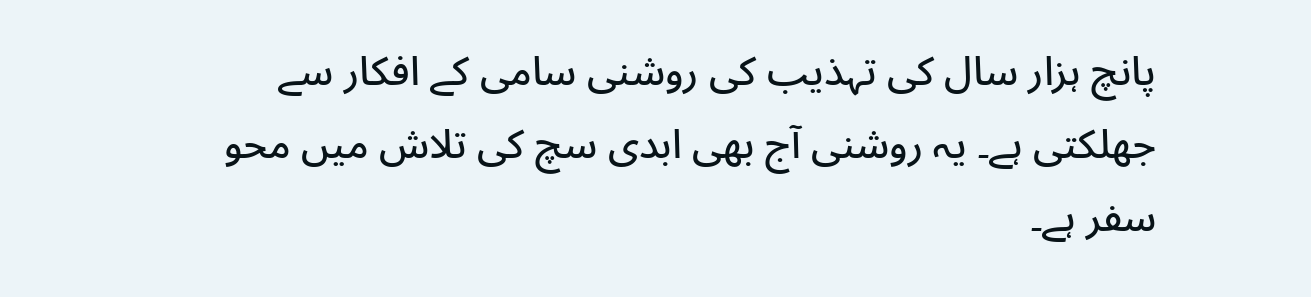پانچ ہزار سال کی تہذیب کی روشنی سامی کے افکار سے جھلکتی ہے۔ یہ روشنی آج بھی ابدی سچ کی تلاش میں محو سفر ہے۔